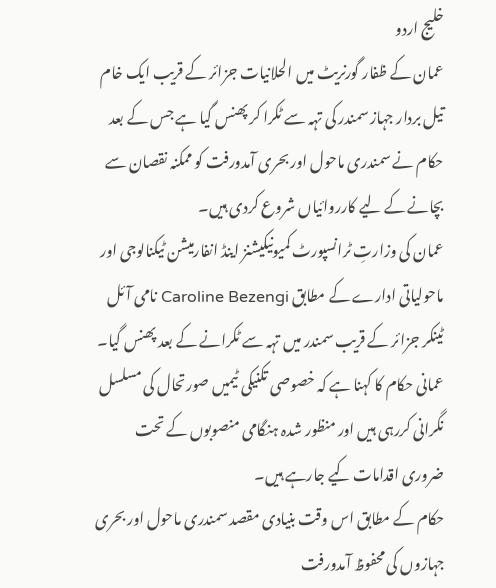خلیج اردو
عمان کے ظفار گورنریٹ میں الحلانیات جزائر کے قریب ایک خام تیل بردار جہاز سمندر کی تہہ سے ٹکرا کر پھنس گیا ہے جس کے بعد حکام نے سمندری ماحول اور بحری آمدورفت کو ممکنہ نقصان سے بچانے کے لیے کارروائیاں شروع کردی ہیں۔
عمان کی وزارتِ ٹرانسپورٹ کمیونیکیشنز اینڈ انفارمیشن ٹیکنالوجی اور ماحولیاتی ادارے کے مطابق Caroline Bezengi نامی آئل ٹینکر جزائر کے قریب سمندر میں تہہ سے ٹکرانے کے بعد پھنس گیا۔
عمانی حکام کا کہنا ہے کہ خصوصی تکنیکی ٹیمیں صورتحال کی مسلسل نگرانی کررہی ہیں اور منظور شدہ ہنگامی منصوبوں کے تحت ضروری اقدامات کیے جارہے ہیں۔
حکام کے مطابق اس وقت بنیادی مقصد سمندری ماحول اور بحری جہازوں کی محفوظ آمدورفت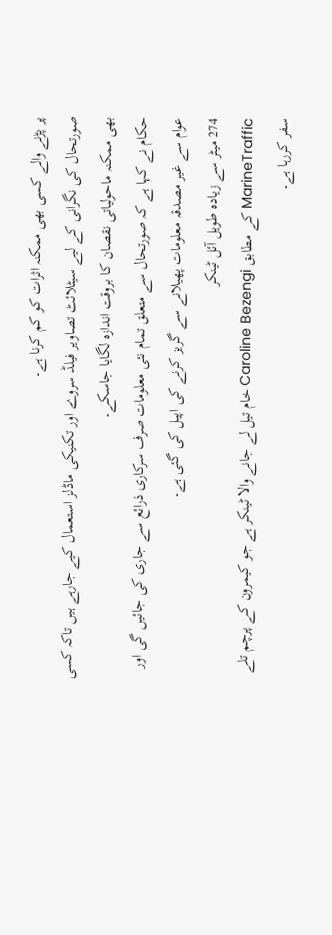پر پڑنے والے کسی بھی ممکنہ اثرات کو کم کرنا ہے۔
صورتحال کی نگرانی کے لیے سیٹلائٹ تصاویر فیلڈ سروے اور تکنیکی ماڈلز استعمال کیے جارہے ہیں تاکہ کسی بھی ممکنہ ماحولیاتی نقصان کا بروقت اندازہ لگایا جاسکے۔
حکام نے کہا ہے کہ صورتحال سے متعلق تمام نئی معلومات صرف سرکاری ذرائع سے جاری کی جائیں گی اور عوام سے غیر مصدقہ معلومات پھیلانے سے گریز کرنے کی اپیل کی گئی ہے۔
274 میٹر سے زیادہ طویل آئل ٹینکر
MarineTraffic کے مطابق Caroline Bezengi خام تیل لے جانے والا ٹینکر ہے جو کیمرون کے پرچم تلے سفر کررہا ہے۔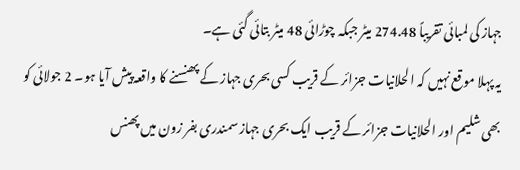جہاز کی لمبائی تقریباً 274.48 میٹر جبکہ چوڑائی 48 میٹر بتائی گئی ہے۔
یہ پہلا موقع نہیں کہ الحلانیات جزائر کے قریب کسی بحری جہاز کے پھنسنے کا واقعہ پیش آیا ہو۔ 2 جولائی کو بھی شلیم اور الحلانیات جزائر کے قریب ایک بحری جہاز سمندری بفر زون میں پھنس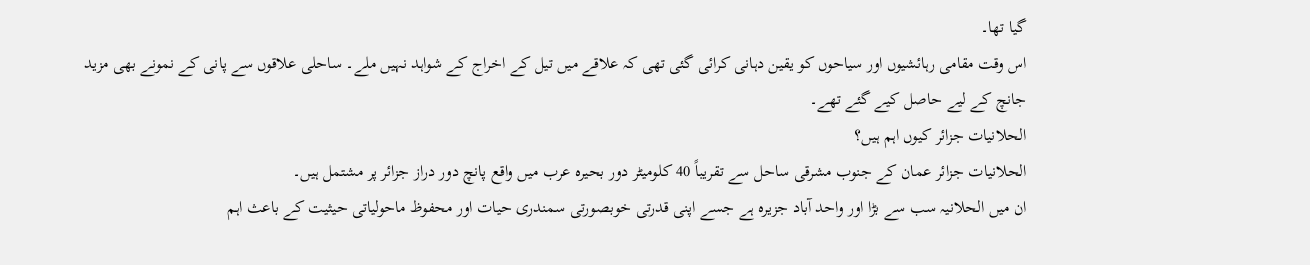گیا تھا۔
اس وقت مقامی رہائشیوں اور سیاحوں کو یقین دہانی کرائی گئی تھی کہ علاقے میں تیل کے اخراج کے شواہد نہیں ملے۔ ساحلی علاقوں سے پانی کے نمونے بھی مزید جانچ کے لیے حاصل کیے گئے تھے۔
الحلانیات جزائر کیوں اہم ہیں؟
الحلانیات جزائر عمان کے جنوب مشرقی ساحل سے تقریباً 40 کلومیٹر دور بحیرہ عرب میں واقع پانچ دور دراز جزائر پر مشتمل ہیں۔
ان میں الحلانیہ سب سے بڑا اور واحد آباد جزیرہ ہے جسے اپنی قدرتی خوبصورتی سمندری حیات اور محفوظ ماحولیاتی حیثیت کے باعث اہم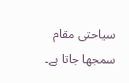سیاحتی مقام سمجھا جاتا ہے۔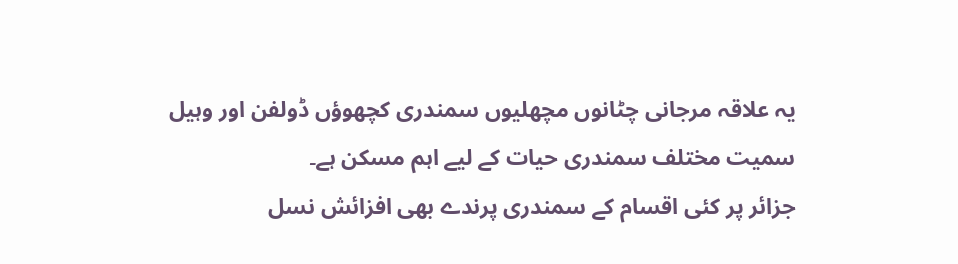یہ علاقہ مرجانی چٹانوں مچھلیوں سمندری کچھوؤں ڈولفن اور وہیل سمیت مختلف سمندری حیات کے لیے اہم مسکن ہے۔
جزائر پر کئی اقسام کے سمندری پرندے بھی افزائش نسل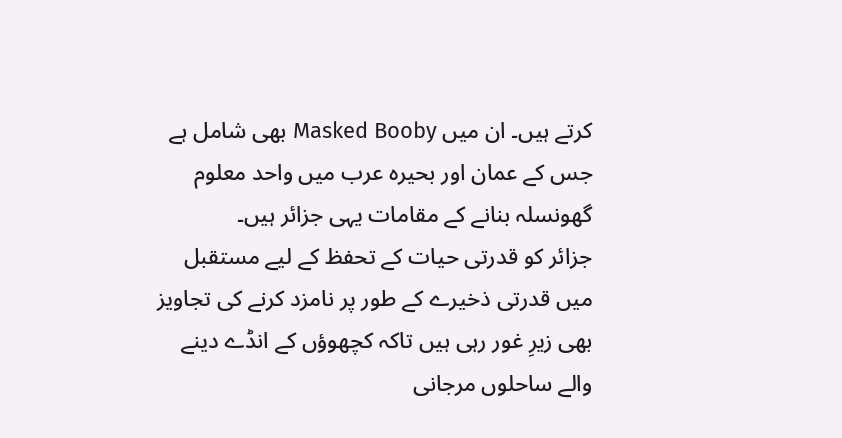کرتے ہیں۔ ان میں Masked Booby بھی شامل ہے جس کے عمان اور بحیرہ عرب میں واحد معلوم گھونسلہ بنانے کے مقامات یہی جزائر ہیں۔
جزائر کو قدرتی حیات کے تحفظ کے لیے مستقبل میں قدرتی ذخیرے کے طور پر نامزد کرنے کی تجاویز بھی زیرِ غور رہی ہیں تاکہ کچھوؤں کے انڈے دینے والے ساحلوں مرجانی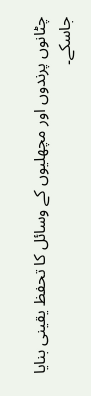چٹانوں پرندوں اور مچھلیوں کے وسائل کا تحفظ یقینی بنایا جاسکے۔